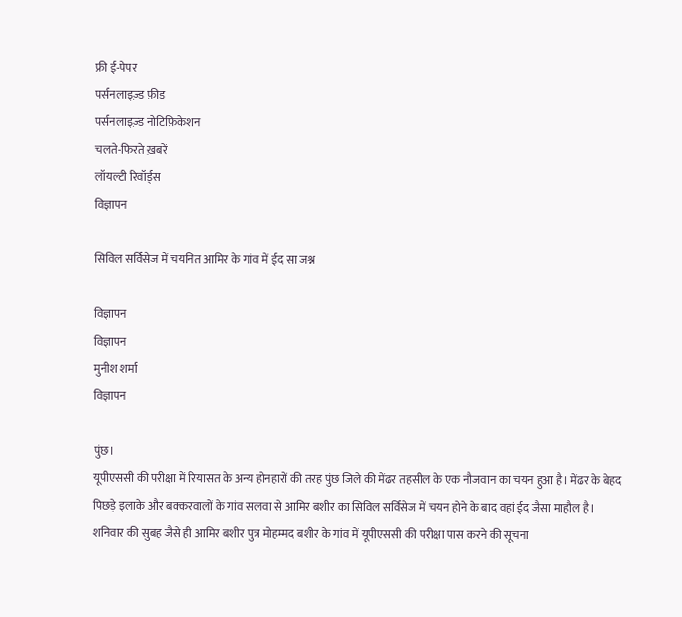फ्री ई-पेपर
पर्सनलाइज़्ड फ़ीड
पर्सनलाइज़्ड नोटिफ़िकेशन
चलते-फिरते ख़बरें
लॉयल्टी रिवॉर्ड्स
विज्ञापन

सिविल सर्विसेज में चयनित आमिर के गांव में ईद सा जश्न

विज्ञापन
विज्ञापन
मुनीश शर्मा
विज्ञापन

पुंछ।
यूपीएससी की परीक्षा में रियासत के अन्य होनहारों की तरह पुंछ जिले की मेंढर तहसील के एक नौजवान का चयन हुआ है। मेंढर के बेहद पिछड़े इलाके और बक्करवालों के गांव सलवा से आमिर बशीर का सिविल सर्विसेज में चयन होने के बाद वहां ईद जैसा माहौल है।
शनिवार की सुबह जैसे ही आमिर बशीर पुत्र मोहम्मद बशीर के गांव में यूपीएससी की परीक्षा पास करने की सूचना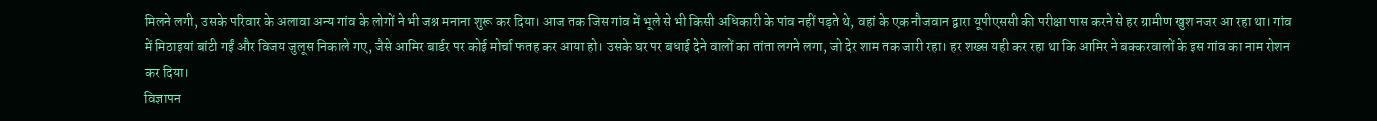मिलने लगी, उसके परिवार के अलावा अन्य गांव के लोगों ने भी जश्न मनाना शुरू कर दिया। आज तक जिस गांव में भूले से भी किसी अधिकारी के पांव नहीं पड़ते थे, वहां के एक नौजवान द्वारा यूपीएससी की परीक्षा पास करने से हर ग्रामीण खुश नजर आ रहा था। गांव में मिठाइयां बांटी गईं और विजय जुलूस निकाले गए, जैसे आमिर बार्डर पर कोई मोर्चा फतह कर आया हो। उसके घर पर बधाई देने वालों का तांता लगने लगा, जो देर शाम तक जारी रहा। हर शख्स यही कर रहा था कि आमिर ने बक्करवालों के इस गांव का नाम रोशन कर दिया।
विज्ञापन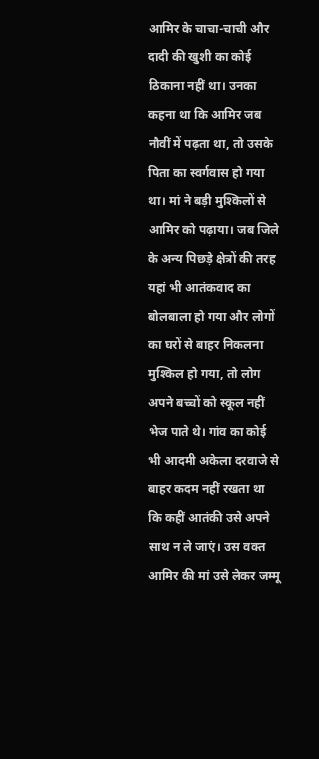आमिर के चाचा-चाची और दादी की खुशी का कोई ठिकाना नहीं था। उनका कहना था कि आमिर जब नौवीं में पढ़ता था, तो उसके पिता का स्वर्गवास हो गया था। मां ने बड़ी मुश्किलों से आमिर को पढ़ाया। जब जिले के अन्य पिछड़े क्षेत्रों की तरह यहां भी आतंकवाद का बोलबाला हो गया और लोगों का घरों से बाहर निकलना मुश्किल हो गया, तो लोग अपने बच्चों को स्कूल नहीं भेज पाते थे। गांव का कोई भी आदमी अकेला दरवाजे से बाहर कदम नहीं रखता था कि कहीं आतंकी उसे अपने साथ न ले जाएं। उस वक्त आमिर की मां उसे लेकर जम्मू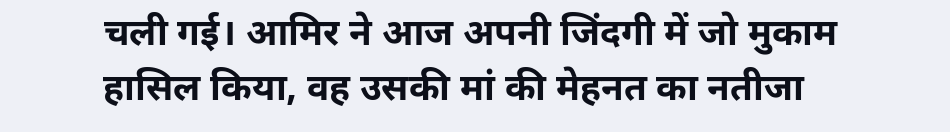चली गई। आमिर ने आज अपनी जिंदगी में जो मुकाम हासिल किया, वह उसकी मां की मेहनत का नतीजा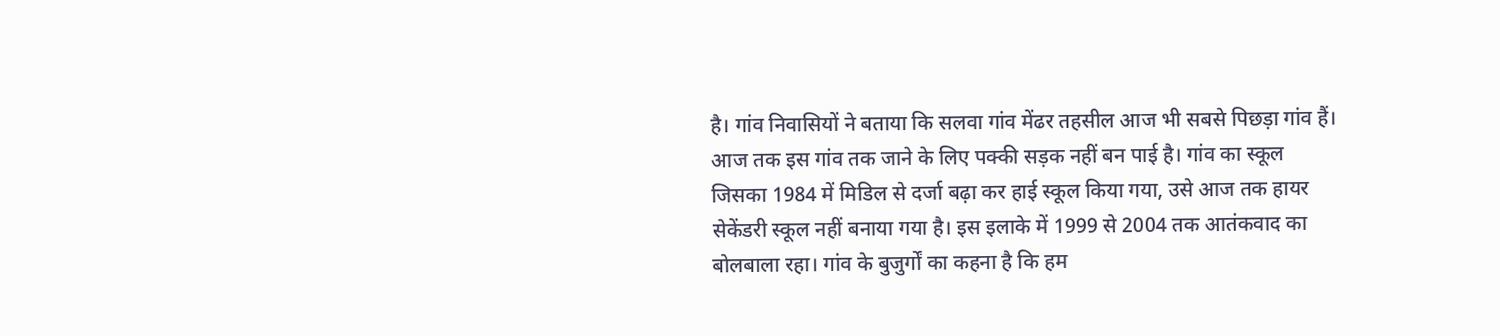है। गांव निवासियों ने बताया कि सलवा गांव मेंढर तहसील आज भी सबसे पिछड़ा गांव हैं। आज तक इस गांव तक जाने के लिए पक्की सड़क नहीं बन पाई है। गांव का स्कूल जिसका 1984 में मिडिल से दर्जा बढ़ा कर हाई स्कूल किया गया, उसे आज तक हायर सेकेंडरी स्कूल नहीं बनाया गया है। इस इलाके में 1999 से 2004 तक आतंकवाद का बोलबाला रहा। गांव के बुजुर्गों का कहना है कि हम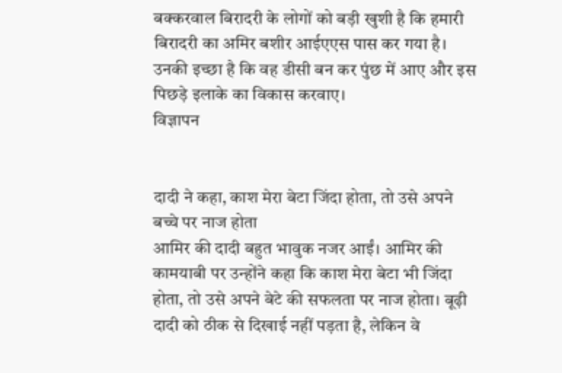बक्करवाल बिरादरी के लोगों को बड़ी खुशी है कि हमारी बिरादरी का अमिर बशीर आईएएस पास कर गया है। उनकी इच्छा है कि वह डीसी बन कर पुंछ में आए और इस पिछड़े इलाके का विकास करवाए।
विज्ञापन


दादी ने कहा, काश मेरा बेटा जिंदा होता, तो उसे अपने बच्चे पर नाज होता
आमिर की दादी बहुत भावुक नजर आईं। आमिर की कामयाबी पर उन्होंने कहा कि काश मेरा बेटा भी जिंदा होता, तो उसे अपने बेटे की सफलता पर नाज होता। बूढ़ी दादी को ठीक से दिखाई नहीं पड़ता है, लेकिन वे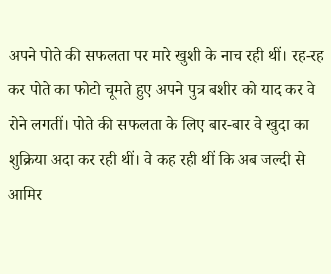अपने पोते की सफलता पर मारे खुशी के नाच रही थीं। रह-रह कर पोते का फोटो चूमते हुए अपने पुत्र बशीर को याद कर वे रोने लगतीं। पोते की सफलता के लिए बार-बार वे खुदा का शुक्रिया अदा कर रही थीं। वे कह रही थीं कि अब जल्दी से आमिर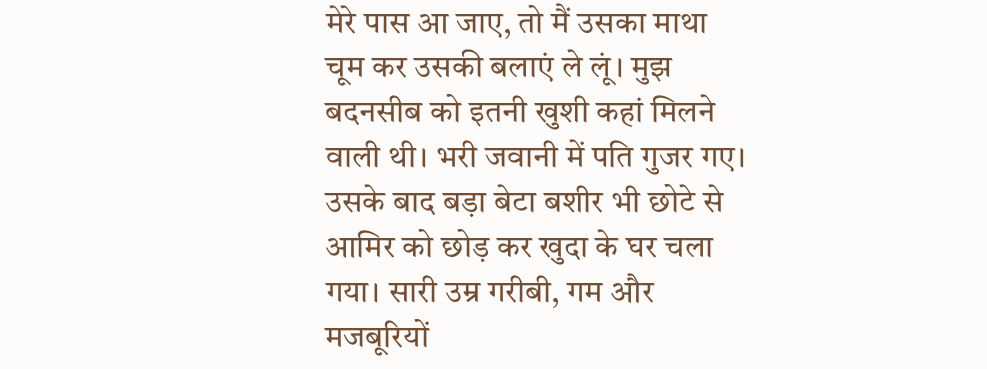मेरे पास आ जाए, तो मैं उसका माथा चूम कर उसकी बलाएं ले लूं। मुझ बदनसीब को इतनी खुशी कहां मिलने वाली थी। भरी जवानी में पति गुजर गए। उसके बाद बड़ा बेटा बशीर भी छोटे से आमिर को छोड़ कर खुदा के घर चला गया। सारी उम्र गरीबी, गम और मजबूरियों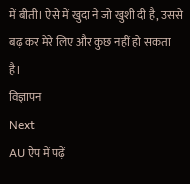में बीती। ऐसे में खुदा ने जो खुशी दी है, उससे बढ़ कर मेरे लिए और कुछ नहीं हो सकता है।
विज्ञापन
Next
AU ऐप में पढ़ें